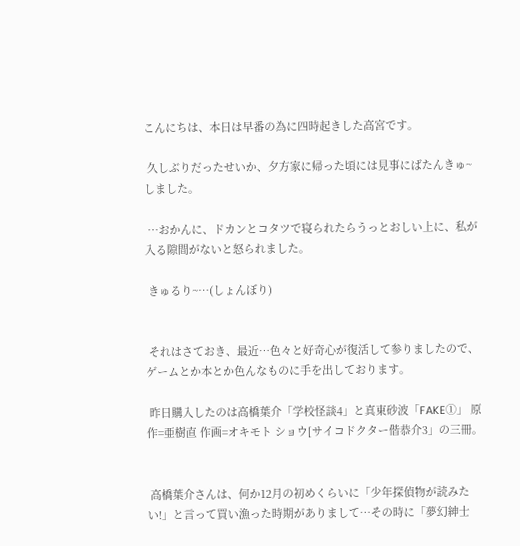こんにちは、本日は早番の為に四時起きした高宮です。

 久しぶりだったせいか、夕方家に帰った頃には見事にばたんきゅ~しました。

 …おかんに、ドカンとコタツで寝られたらうっとおしい上に、私が入る隙間がないと怒られました。

 きゅるり~…(しょんぼり)


 それはさておき、最近…色々と好奇心が復活して参りましたので、ゲームとか本とか色んなものに手を出しております。

 昨日購入したのは高橋葉介「学校怪談4」と真東砂波「FAKE①」 原作=亜樹直 作画=オキモト ショウ[サイコドクター偕恭介3」の三冊。


 高橋葉介さんは、何か12月の初めくらいに「少年探偵物が読みたい!」と言って買い漁った時期がありまして…その時に「夢幻紳士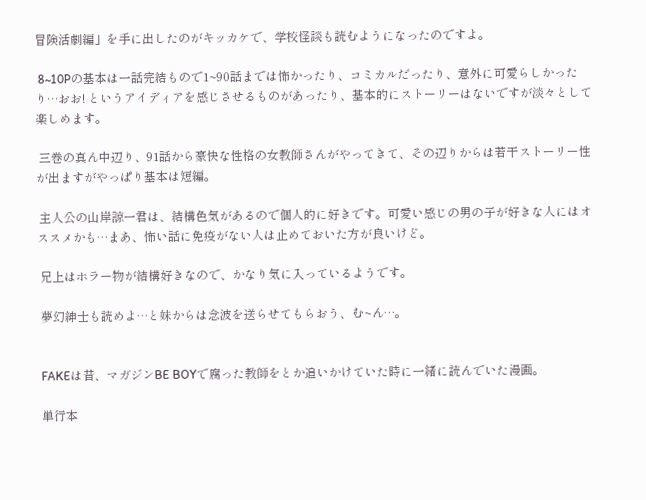冒険活劇編」を手に出したのがキッカケで、学校怪談も読むようになったのですよ。

 8~10Pの基本は一話完結もので1~90話までは怖かったり、コミカルだったり、意外に可愛らしかったり…おお! というアイディアを感じさせるものがあったり、基本的にストーリーはないですが淡々として楽しめます。

 三巻の真ん中辺り、91話から豪快な性格の女教師さんがやってきて、その辺りからは若干ストーリー性が出ますがやっぱり基本は短編。

 主人公の山岸諒一君は、結構色気があるので個人的に好きです。可愛い感じの男の子が好きな人にはオススメかも…まあ、怖い話に免疫がない人は止めておいた方が良いけど。

 兄上はホラー物が結構好きなので、かなり気に入っているようです。

 夢幻紳士も読めよ…と妹からは念波を送らせてもらおう、む~ん…。


 FAKEは昔、マガジンBE BOYで腐った教師をとか追いかけていた時に一緒に読んでいた漫画。

 単行本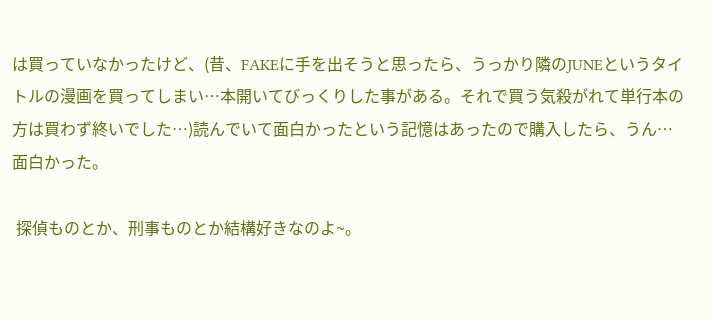は買っていなかったけど、(昔、FAKEに手を出そうと思ったら、うっかり隣のJUNEというタイトルの漫画を買ってしまい…本開いてびっくりした事がある。それで買う気殺がれて単行本の方は買わず終いでした…)読んでいて面白かったという記憶はあったので購入したら、うん…面白かった。

 探偵ものとか、刑事ものとか結構好きなのよ~。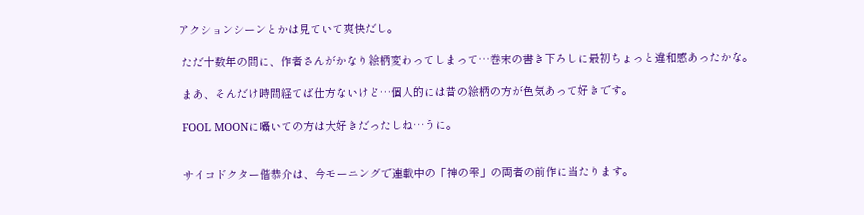アクションシーンとかは見ていて爽快だし。

 ただ十数年の間に、作者さんがかなり絵柄変わってしまって…巻末の書き下ろしに最初ちょっと違和感あったかな。

 まあ、そんだけ時間経てば仕方ないけど…個人的には昔の絵柄の方が色気あって好きです。

 FOOL MOONに囁いての方は大好きだったしね…うに。


 サイコドクター偕恭介は、今モーニングで連載中の「神の雫」の両者の前作に当たります。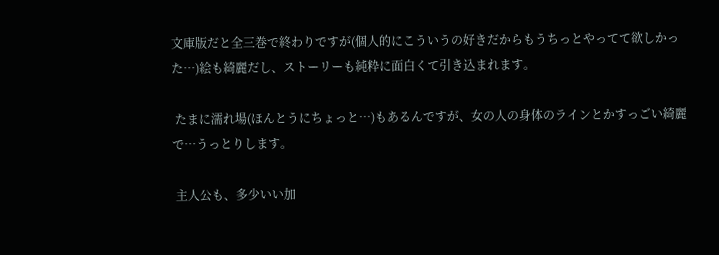文庫版だと全三巻で終わりですが(個人的にこういうの好きだからもうちっとやってて欲しかった…)絵も綺麗だし、ストーリーも純粋に面白くて引き込まれます。

 たまに濡れ場(ほんとうにちょっと…)もあるんですが、女の人の身体のラインとかすっごい綺麗で…うっとりします。

 主人公も、多少いい加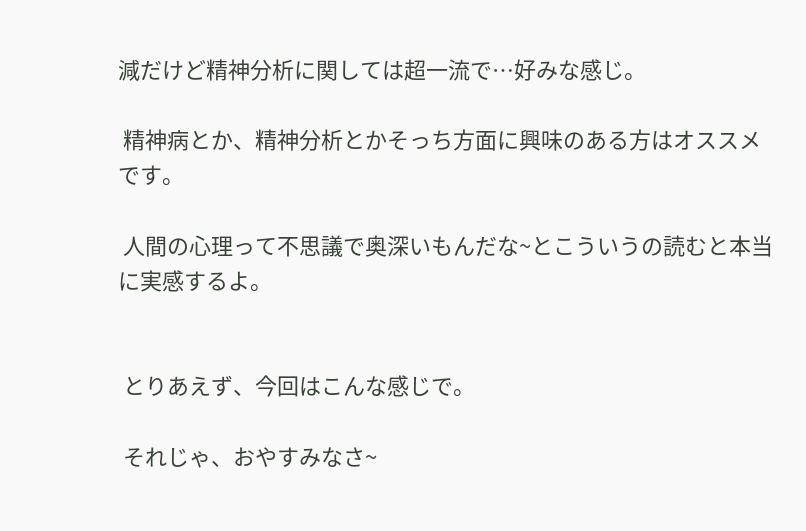減だけど精神分析に関しては超一流で…好みな感じ。

 精神病とか、精神分析とかそっち方面に興味のある方はオススメです。

 人間の心理って不思議で奥深いもんだな~とこういうの読むと本当に実感するよ。


 とりあえず、今回はこんな感じで。

 それじゃ、おやすみなさ~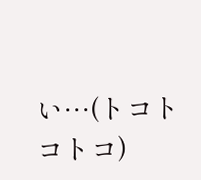い…(トコトコトコ)